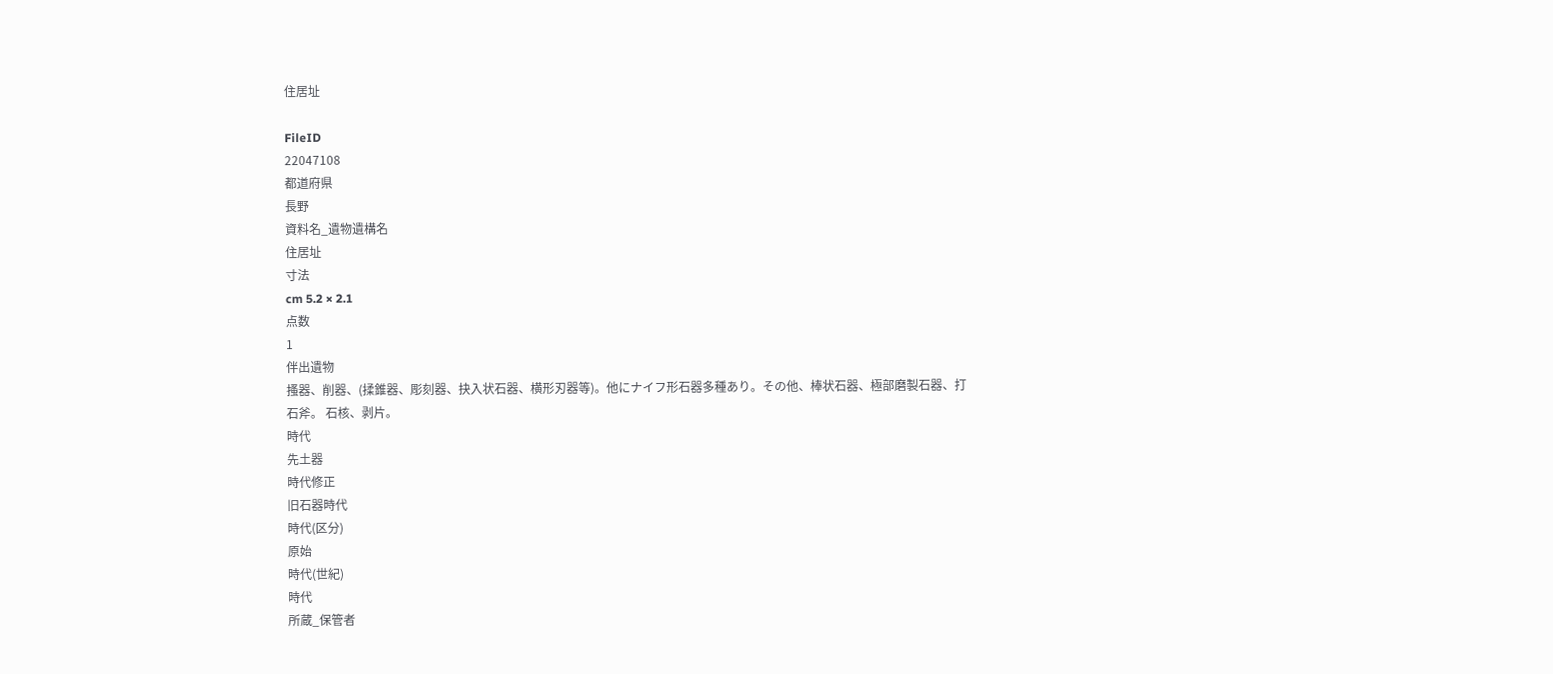住居址

FileID
22047108
都道府県
長野
資料名_遺物遺構名
住居址
寸法
cm 5.2 × 2.1
点数
1
伴出遺物
搔器、削器、(揉錐器、彫刻器、抉入状石器、横形刃器等)。他にナイフ形石器多種あり。その他、棒状石器、極部磨製石器、打石斧。 石核、剥片。
時代
先土器
時代修正
旧石器時代
時代(区分)
原始
時代(世紀)
時代
所蔵_保管者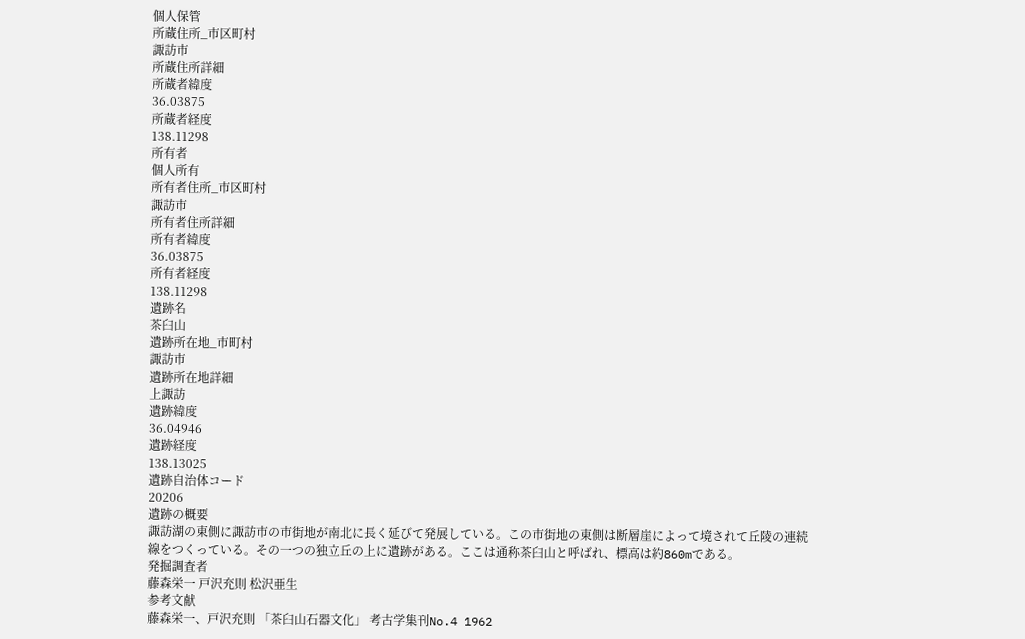個人保管
所蔵住所_市区町村
諏訪市
所蔵住所詳細
所蔵者緯度
36.03875
所蔵者経度
138.11298
所有者
個人所有
所有者住所_市区町村
諏訪市
所有者住所詳細
所有者緯度
36.03875
所有者経度
138.11298
遺跡名
茶臼山
遺跡所在地_市町村
諏訪市
遺跡所在地詳細
上諏訪
遺跡緯度
36.04946
遺跡経度
138.13025
遺跡自治体コード
20206
遺跡の概要
諏訪湖の東側に諏訪市の市街地が南北に長く延びて発展している。この市街地の東側は断層崖によって境されて丘陵の連続線をつくっている。その一つの独立丘の上に遺跡がある。ここは通称茶臼山と呼ばれ、標高は約860mである。
発掘調査者
藤森栄一 戸沢充則 松沢亜生
参考文献
藤森栄一、戸沢充則 「茶臼山石器文化」 考古学集刊No.4 1962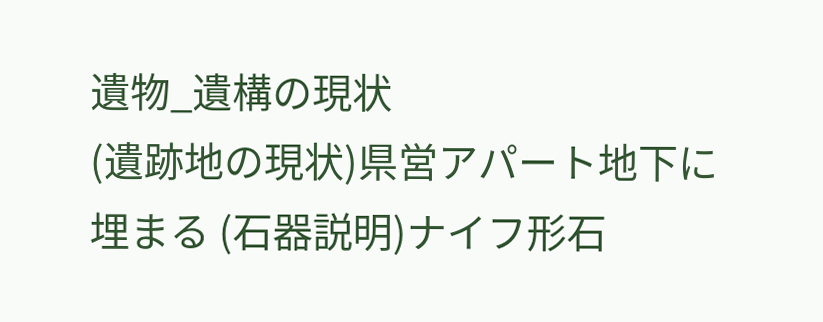遺物_遺構の現状
(遺跡地の現状)県営アパート地下に埋まる (石器説明)ナイフ形石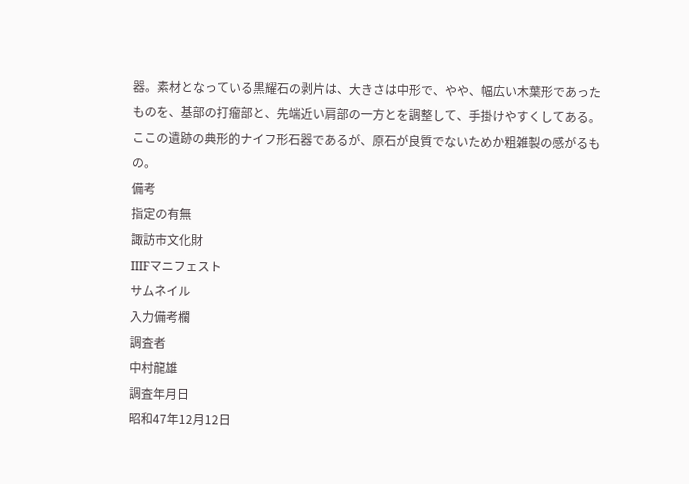器。素材となっている黒耀石の剥片は、大きさは中形で、やや、幅広い木葉形であったものを、基部の打瘤部と、先端近い肩部の一方とを調整して、手掛けやすくしてある。ここの遺跡の典形的ナイフ形石器であるが、原石が良質でないためか粗雑製の感がるもの。
備考
指定の有無
諏訪市文化財
IIIFマニフェスト
サムネイル
入力備考欄
調査者
中村龍雄
調査年月日
昭和47年12月12日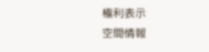権利表示
空間情報